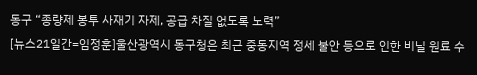동구 “종량제 봉투 사재기 자제, 공급 차질 없도록 노력”
[뉴스21일간=임정훈]울산광역시 동구청은 최근 중동지역 정세 불안 등으로 인한 비닐 원료 수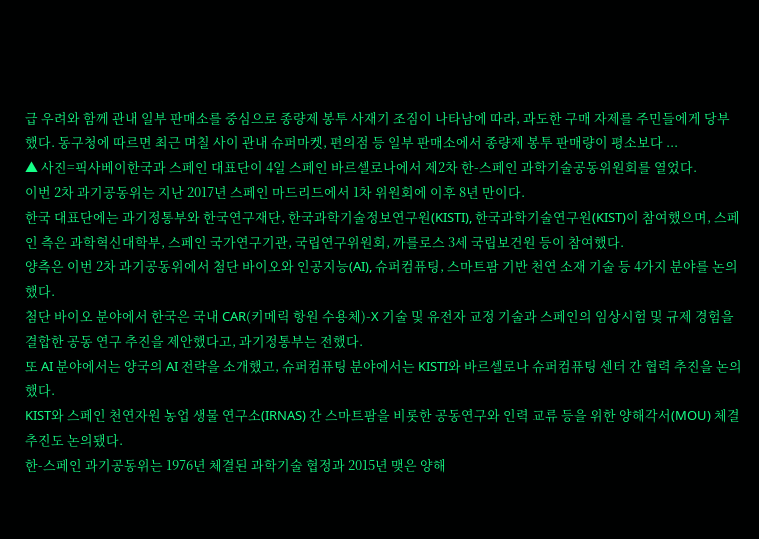급 우려와 함께 관내 일부 판매소를 중심으로 종량제 봉투 사재기 조짐이 나타남에 따라, 과도한 구매 자제를 주민들에게 당부했다. 동구청에 따르면 최근 며칠 사이 관내 슈퍼마켓, 편의점 등 일부 판매소에서 종량제 봉투 판매량이 평소보다 ...
▲ 사진=픽사베이한국과 스페인 대표단이 4일 스페인 바르셀로나에서 제2차 한-스페인 과학기술공동위원회를 열었다.
이번 2차 과기공동위는 지난 2017년 스페인 마드리드에서 1차 위원회에 이후 8년 만이다.
한국 대표단에는 과기정통부와 한국연구재단, 한국과학기술정보연구원(KISTI), 한국과학기술연구원(KIST)이 참여했으며, 스페인 측은 과학혁신대학부, 스페인 국가연구기관, 국립연구위원회, 까를로스 3세 국립보건원 등이 참여했다.
양측은 이번 2차 과기공동위에서 첨단 바이오와 인공지능(AI), 슈퍼컴퓨팅, 스마트팜 기반 천연 소재 기술 등 4가지 분야를 논의했다.
첨단 바이오 분야에서 한국은 국내 CAR(키메릭 항원 수용체)-X 기술 및 유전자 교정 기술과 스페인의 임상시험 및 규제 경험을 결합한 공동 연구 추진을 제안했다고, 과기정통부는 전했다.
또 AI 분야에서는 양국의 AI 전략을 소개했고, 슈퍼컴퓨팅 분야에서는 KISTI와 바르셀로나 슈퍼컴퓨팅 센터 간 협력 추진을 논의했다.
KIST와 스페인 천연자원 농업 생물 연구소(IRNAS) 간 스마트팜을 비롯한 공동연구와 인력 교류 등을 위한 양해각서(MOU) 체결 추진도 논의됐다.
한-스페인 과기공동위는 1976년 체결된 과학기술 협정과 2015년 맺은 양해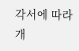각서에 따라 개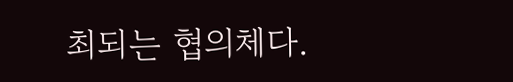최되는 협의체다.